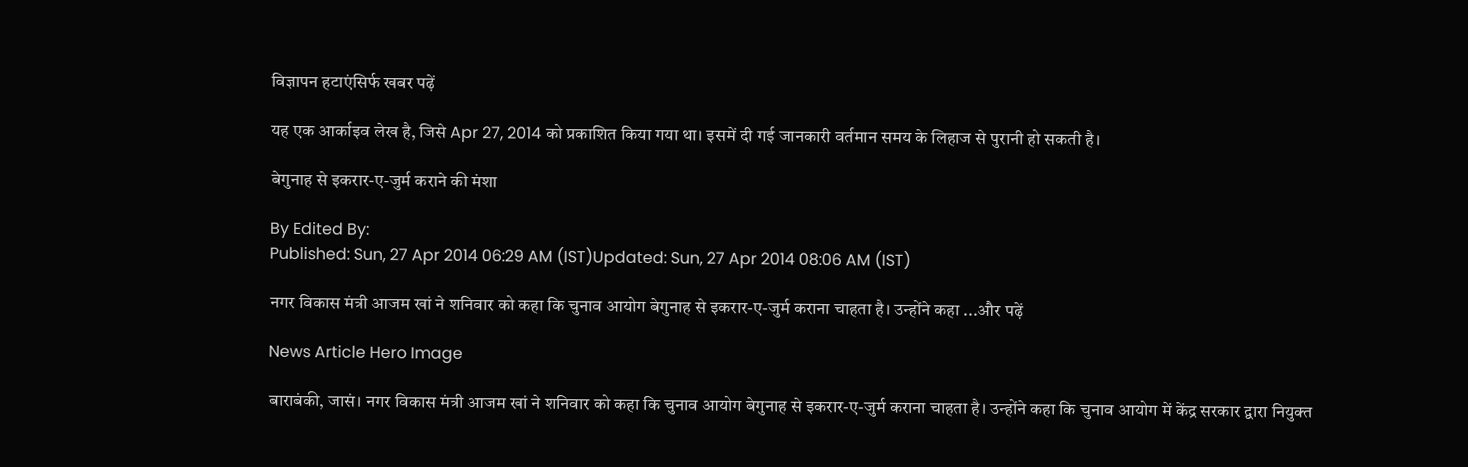विज्ञापन हटाएंसिर्फ खबर पढ़ें

यह एक आर्काइव लेख है, जिसे Apr 27, 2014 को प्रकाशित किया गया था। इसमें दी गई जानकारी वर्तमान समय के लिहाज से पुरानी हो सकती है।

बेगुनाह से इकरार-ए-जुर्म कराने की मंशा

By Edited By:
Published: Sun, 27 Apr 2014 06:29 AM (IST)Updated: Sun, 27 Apr 2014 08:06 AM (IST)

नगर विकास मंत्री आजम खां ने शनिवार को कहा कि चुनाव आयोग बेगुनाह से इकरार-ए-जुर्म कराना चाहता है। उन्होंने कहा ...और पढ़ें

News Article Hero Image

बाराबंकी, जासं। नगर विकास मंत्री आजम खां ने शनिवार को कहा कि चुनाव आयोग बेगुनाह से इकरार-ए-जुर्म कराना चाहता है। उन्होंने कहा कि चुनाव आयोग में केंद्र सरकार द्वारा नियुक्त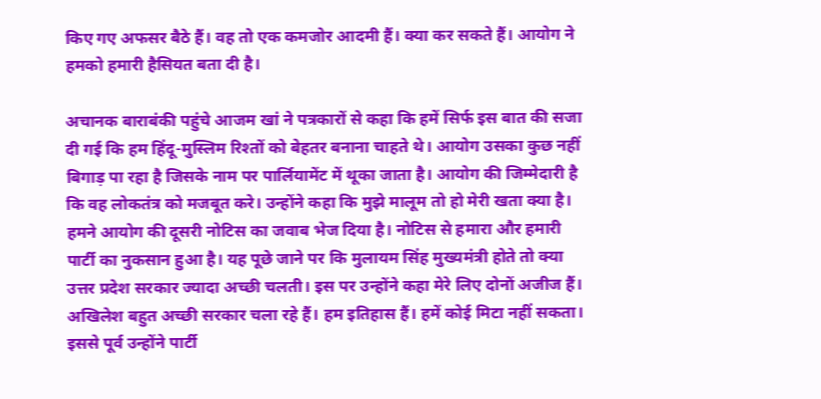किए गए अफसर बैठे हैं। वह तो एक कमजोर आदमी हैं। क्या कर सकते हैं। आयोग ने हमको हमारी हैसियत बता दी है।

अचानक बाराबंकी पहुंचे आजम खां ने पत्रकारों से कहा कि हमें सिर्फ इस बात की सजा दी गई कि हम हिंदू-मुस्लिम रिश्तों को बेहतर बनाना चाहते थे। आयोग उसका कुछ नहीं बिगाड़ पा रहा है जिसके नाम पर पार्लियामेंट में थूका जाता है। आयोग की जिम्मेदारी है कि वह लोकतंत्र को मजबूत करे। उन्होंने कहा कि मुझे मालूम तो हो मेरी खता क्या है। हमने आयोग की दूसरी नोटिस का जवाब भेज दिया है। नोटिस से हमारा और हमारी पार्टी का नुकसान हुआ है। यह पूछे जाने पर कि मुलायम सिंह मुख्यमंत्री होते तो क्या उत्तर प्रदेश सरकार ज्यादा अच्छी चलती। इस पर उन्होंने कहा मेरे लिए दोनों अजीज हैं। अखिलेश बहुत अच्छी सरकार चला रहे हैं। हम इतिहास हैं। हमें कोई मिटा नहीं सकता। इससे पूर्व उन्होंने पार्टी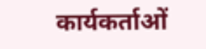कार्यकर्ताओं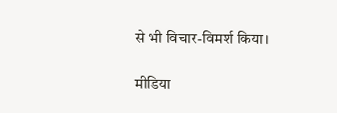से भी विचार-विमर्श किया।

मीडिया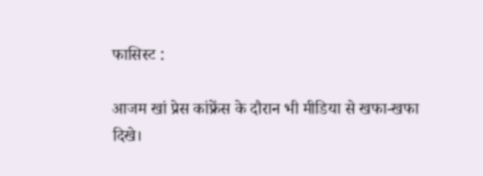फासिस्ट :

आजम खां प्रेस कांफ्रेंस के दौरान भी मीडिया से खफा-खफा दिखे।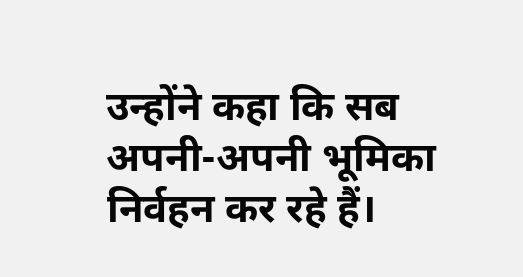उन्होंने कहा कि सब अपनी-अपनी भूमिका निर्वहन कर रहे हैं।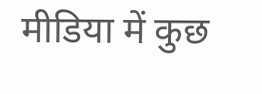मीडिया में कुछ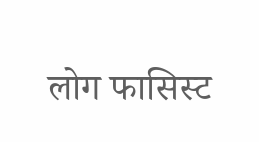लोग फासिस्ट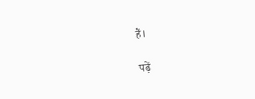हैं।

पढ़ें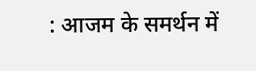: आजम के समर्थन में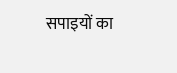सपाइयों का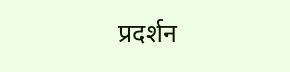प्रदर्शन